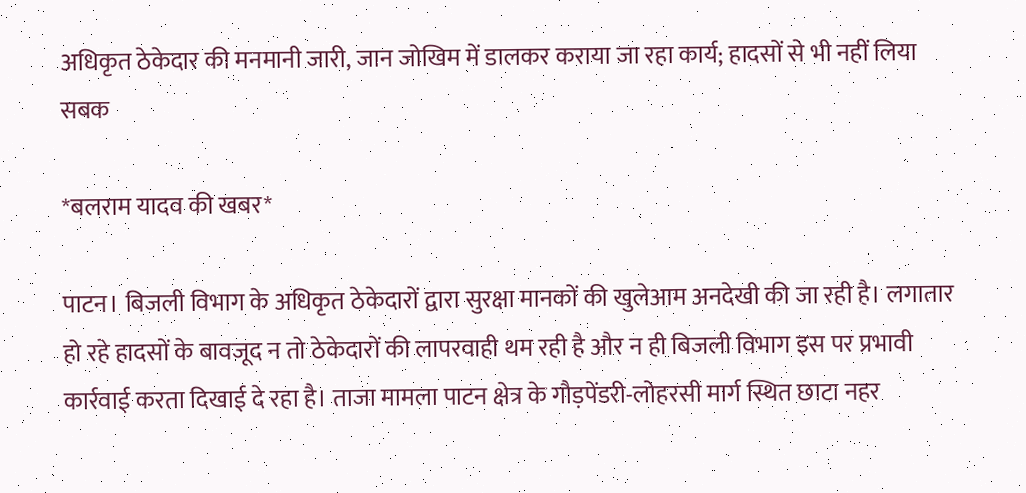अधिकृत ठेकेदार की मनमानी जारी, जान जोखिम में डालकर कराया जा रहा कार्य; हादसों से भी नहीं लिया सबक

*बलराम यादव की खबर*

पाटन। बिजली विभाग के अधिकृत ठेकेदारों द्वारा सुरक्षा मानकों की खुलेआम अनदेखी की जा रही है। लगातार हो रहे हादसों के बावजूद न तो ठेकेदारों की लापरवाही थम रही है और न ही बिजली विभाग इस पर प्रभावी कार्रवाई करता दिखाई दे रहा है। ताजा मामला पाटन क्षेत्र के गौड़पेंडरी-लोहरसी मार्ग स्थित छाटा नहर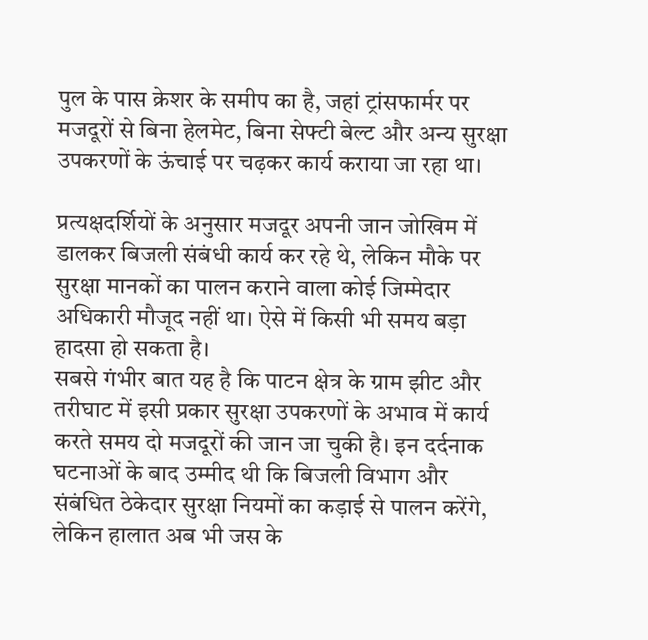पुल के पास क्रेशर के समीप का है, जहां ट्रांसफार्मर पर मजदूरों से बिना हेलमेट, बिना सेफ्टी बेल्ट और अन्य सुरक्षा उपकरणों के ऊंचाई पर चढ़कर कार्य कराया जा रहा था।

प्रत्यक्षदर्शियों के अनुसार मजदूर अपनी जान जोखिम में डालकर बिजली संबंधी कार्य कर रहे थे, लेकिन मौके पर सुरक्षा मानकों का पालन कराने वाला कोई जिम्मेदार अधिकारी मौजूद नहीं था। ऐसे में किसी भी समय बड़ा हादसा हो सकता है।
सबसे गंभीर बात यह है कि पाटन क्षेत्र के ग्राम झीट और तरीघाट में इसी प्रकार सुरक्षा उपकरणों के अभाव में कार्य करते समय दो मजदूरों की जान जा चुकी है। इन दर्दनाक घटनाओं के बाद उम्मीद थी कि बिजली विभाग और संबंधित ठेकेदार सुरक्षा नियमों का कड़ाई से पालन करेंगे, लेकिन हालात अब भी जस के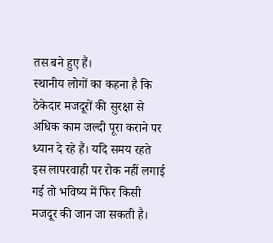तस बने हुए हैं।
स्थानीय लोगों का कहना है कि ठेकेदार मजदूरों की सुरक्षा से अधिक काम जल्दी पूरा कराने पर ध्यान दे रहे हैं। यदि समय रहते इस लापरवाही पर रोक नहीं लगाई गई तो भविष्य में फिर किसी मजदूर की जान जा सकती है।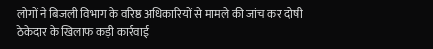लोगों ने बिजली विभाग के वरिष्ठ अधिकारियों से मामले की जांच कर दोषी ठेकेदार के खिलाफ कड़ी कार्रवाई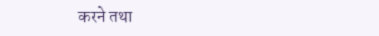करने तथा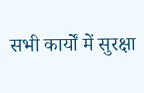सभी कार्यों में सुरक्षा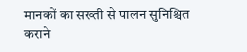मानकों का सख्ती से पालन सुनिश्चित कराने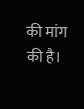की मांग की है।